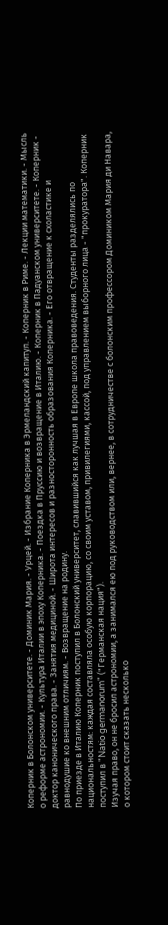Коперник в Болонском университете. - Доминик Мария. - Урцей. - Избрание Коперника в Эрмеландский капитул. - Коперник в Риме. - Лекции математики. - Мысль о реформе астрономии. - Культура Италии в эпоху Коперника. - Поездка в Пруссию и возвращение в Италию. - Коперник в Падуанском университете. - Коперник - доктор канонического права. - Занятия медициной. - Широта интересов и разносторонность образования Коперника. - Его отвращение к схоластике и равнодушие ко внешним отличиям. - Возвращение на родину.
По приезде в Италию Коперник поступил в Болонский университет, славившийся как лучшая в Европе школа правоведения. Студенты разделялись по национальностям: каждая составляла особую корпорацию, со своим уставом, привилегиями, кассой, под управлением выборного лица - "прокуратора". Коперник поступил в "Natio germanorum" ("Германская нация").
Изучая право, он не бросил астрономии, а занимался ею под руководством или, вернее, в сотрудничестве с болонским профессором Домиником Мария ди Навара, о котором стоит сказать несколько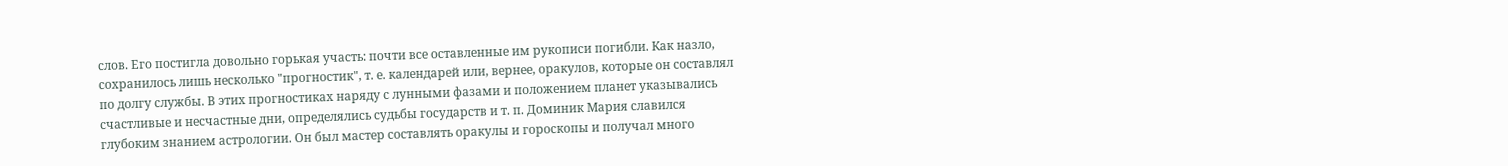слов. Его постигла довольно горькая участь: почти все оставленные им рукописи погибли. Как назло, сохранилось лишь несколько "прогностик", т. е. календарей или, вернее, оракулов, которые он составлял по долгу службы. В этих прогностиках наряду с лунными фазами и положением планет указывались счастливые и несчастные дни, определялись судьбы государств и т. п. Доминик Мария славился глубоким знанием астрологии. Он был мастер составлять оракулы и гороскопы и получал много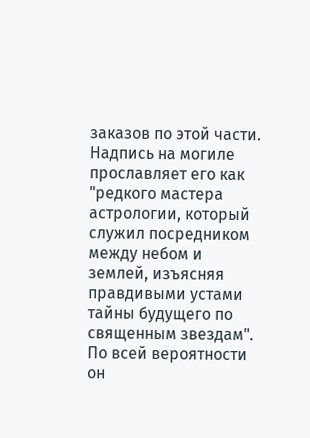заказов по этой части. Надпись на могиле прославляет его как "редкого мастера астрологии, который служил посредником между небом и землей, изъясняя правдивыми устами тайны будущего по священным звездам".
По всей вероятности он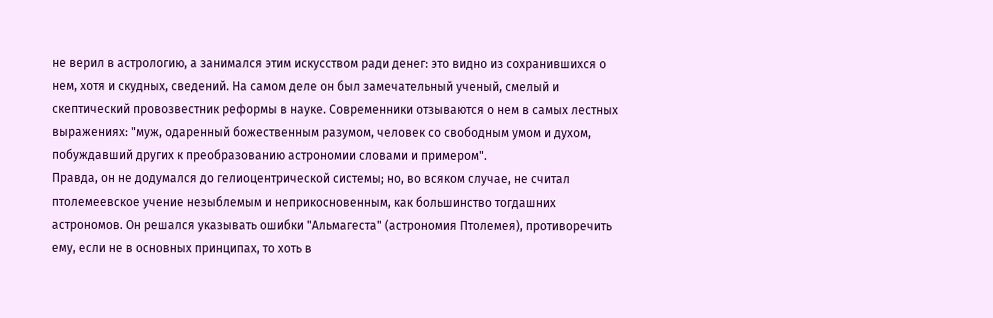не верил в астрологию, а занимался этим искусством ради денег: это видно из сохранившихся о нем, хотя и скудных, сведений. На самом деле он был замечательный ученый, смелый и скептический провозвестник реформы в науке. Современники отзываются о нем в самых лестных выражениях: "муж, одаренный божественным разумом, человек со свободным умом и духом, побуждавший других к преобразованию астрономии словами и примером".
Правда, он не додумался до гелиоцентрической системы; но, во всяком случае, не считал птолемеевское учение незыблемым и неприкосновенным, как большинство тогдашних астрономов. Он решался указывать ошибки "Альмагеста" (астрономия Птолемея), противоречить ему, если не в основных принципах, то хоть в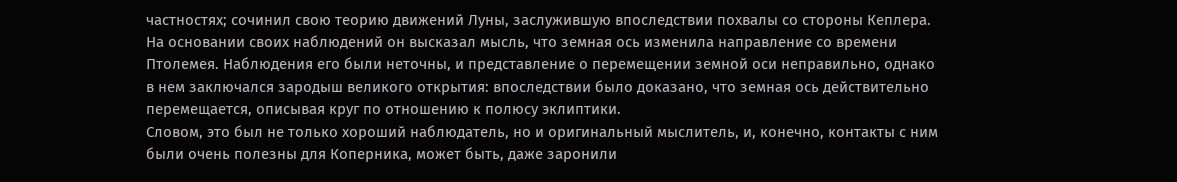частностях; сочинил свою теорию движений Луны, заслужившую впоследствии похвалы со стороны Кеплера. На основании своих наблюдений он высказал мысль, что земная ось изменила направление со времени Птолемея. Наблюдения его были неточны, и представление о перемещении земной оси неправильно, однако в нем заключался зародыш великого открытия: впоследствии было доказано, что земная ось действительно перемещается, описывая круг по отношению к полюсу эклиптики.
Словом, это был не только хороший наблюдатель, но и оригинальный мыслитель, и, конечно, контакты с ним были очень полезны для Коперника, может быть, даже заронили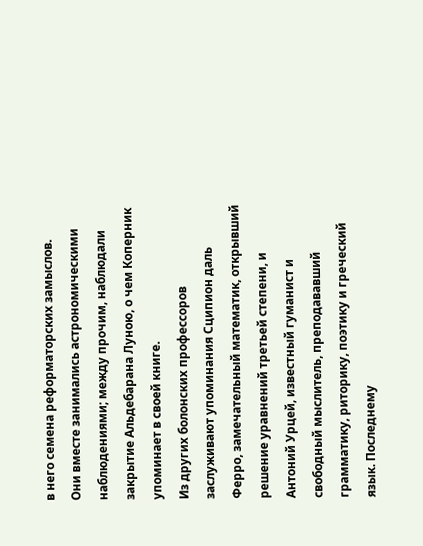в него семена реформаторских замыслов.
Они вместе занимались астрономическими наблюдениями; между прочим, наблюдали закрытие Альдебарана Луною, о чем Коперник упоминает в своей книге.
Из других болонских профессоров заслуживают упоминания Сципион даль Ферро, замечательный математик, открывший решение уравнений третьей степени, и Антоний Урцей, известный гуманист и свободный мыслитель, преподававший грамматику, риторику, поэтику и греческий язык. Последнему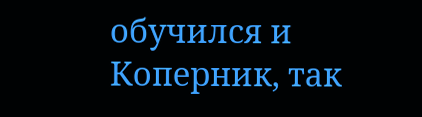обучился и Коперник, так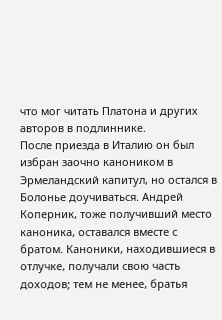что мог читать Платона и других авторов в подлиннике.
После приезда в Италию он был избран заочно каноником в Эрмеландский капитул, но остался в Болонье доучиваться. Андрей Коперник, тоже получивший место каноника, оставался вместе с братом. Каноники, находившиеся в отлучке, получали свою часть доходов; тем не менее, братья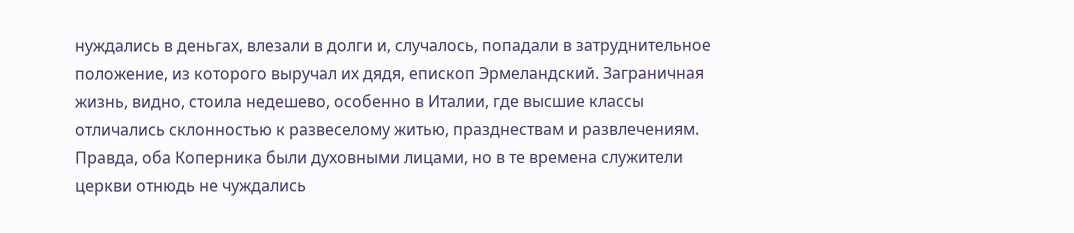нуждались в деньгах, влезали в долги и, случалось, попадали в затруднительное положение, из которого выручал их дядя, епископ Эрмеландский. Заграничная жизнь, видно, стоила недешево, особенно в Италии, где высшие классы отличались склонностью к развеселому житью, празднествам и развлечениям. Правда, оба Коперника были духовными лицами, но в те времена служители церкви отнюдь не чуждались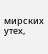мирских утех,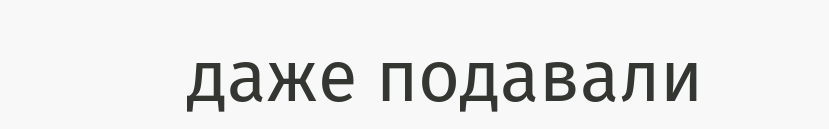даже подавали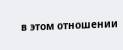в этом отношении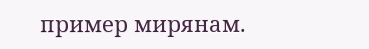пример мирянам.